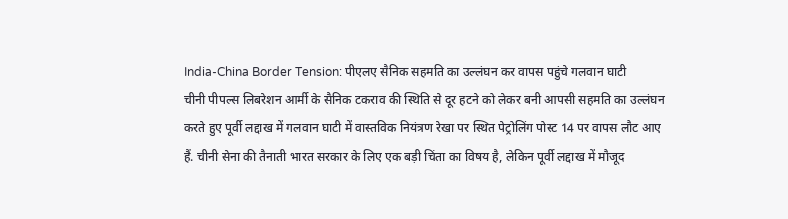India-China Border Tension: पीएलए सैनिक सहमति का उल्लंघन कर वापस पहुंचे गलवान घाटी
चीनी पीपल्स लिबरेशन आर्मी के सैनिक टकराव की स्थिति से दूर हटने को लेकर बनी आपसी सहमति का उल्लंघन करते हुए पूर्वी लद्दाख में गलवान घाटी में वास्तविक नियंत्रण रेखा पर स्थित पेट्रोलिंग पोस्ट 14 पर वापस लौट आए हैं. चीनी सेना की तैनाती भारत सरकार के लिए एक बड़ी चिंता का विषय है, लेकिन पूर्वी लद्दाख में मौजूद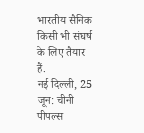भारतीय सैनिक किसी भी संघर्ष के लिए तैयार हैं.
नई दिल्ली, 25 जून: चीनी पीपल्स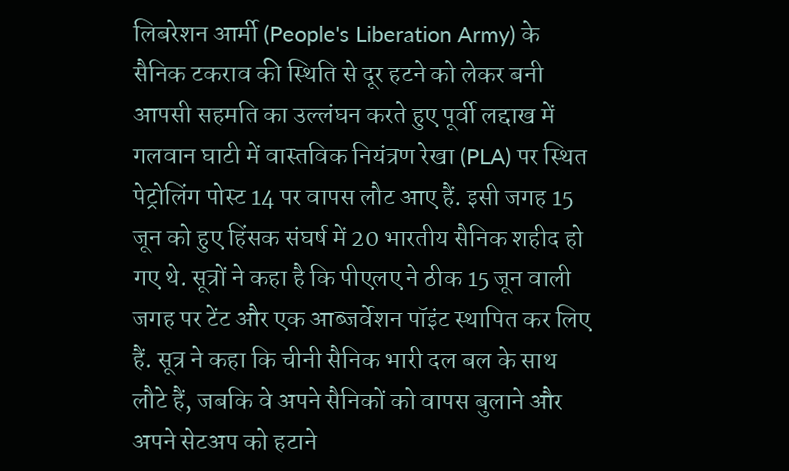लिबरेशन आर्मी (People's Liberation Army) के सैनिक टकराव की स्थिति से दूर हटने को लेकर बनी आपसी सहमति का उल्लंघन करते हुए पूर्वी लद्दाख में गलवान घाटी में वास्तविक नियंत्रण रेखा (PLA) पर स्थित पेट्रोलिंग पोस्ट 14 पर वापस लौट आए हैं. इसी जगह 15 जून को हुए हिंसक संघर्ष में 20 भारतीय सैनिक शहीद हो गए थे. सूत्रों ने कहा है कि पीएलए ने ठीक 15 जून वाली जगह पर टेंट और एक आब्जर्वेशन पॉइंट स्थापित कर लिए हैं. सूत्र ने कहा कि चीनी सैनिक भारी दल बल के साथ लौटे हैं, जबकि वे अपने सैनिकों को वापस बुलाने और अपने सेटअप को हटाने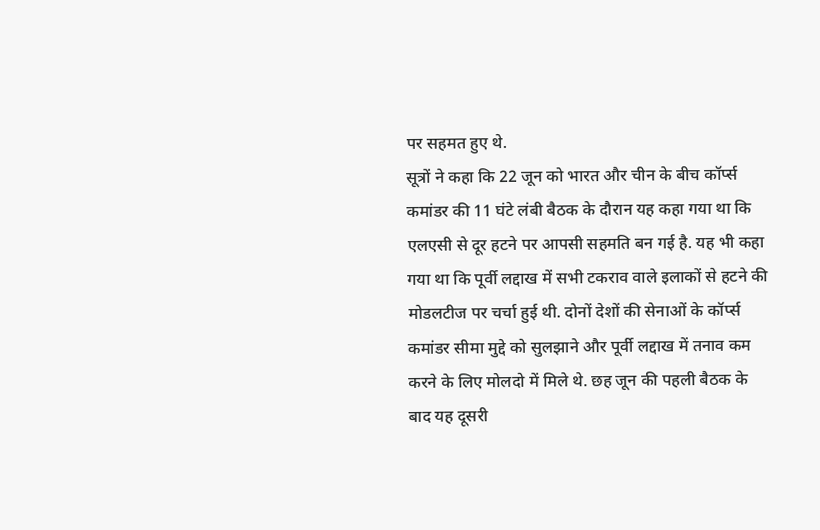पर सहमत हुए थे.
सूत्रों ने कहा कि 22 जून को भारत और चीन के बीच कॉर्प्स कमांडर की 11 घंटे लंबी बैठक के दौरान यह कहा गया था कि एलएसी से दूर हटने पर आपसी सहमति बन गई है. यह भी कहा गया था कि पूर्वी लद्दाख में सभी टकराव वाले इलाकों से हटने की मोडलटीज पर चर्चा हुई थी. दोनों देशों की सेनाओं के कॉर्प्स कमांडर सीमा मुद्दे को सुलझाने और पूर्वी लद्दाख में तनाव कम करने के लिए मोलदो में मिले थे. छह जून की पहली बैठक के बाद यह दूसरी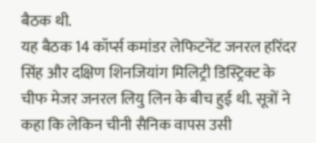बैठक थी.
यह बैठक 14 कॉर्प्स कमांडर लेफिटनेंट जनरल हरिंदर सिंह और दक्षिण शिनजियांग मिलिट्री डिस्ट्रिक्ट के चीफ मेजर जनरल लियु लिन के बीच हुई थी. सूत्रों ने कहा कि लेकिन चीनी सैनिक वापस उसी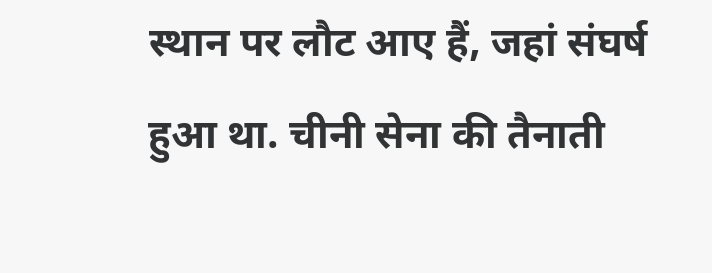स्थान पर लौट आए हैं, जहां संघर्ष हुआ था. चीनी सेना की तैनाती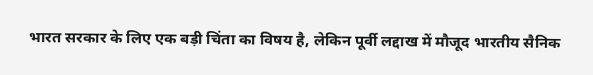भारत सरकार के लिए एक बड़ी चिंता का विषय है, लेकिन पूर्वी लद्दाख में मौजूद भारतीय सैनिक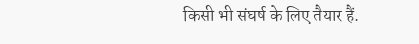किसी भी संघर्ष के लिए तैयार हैं.